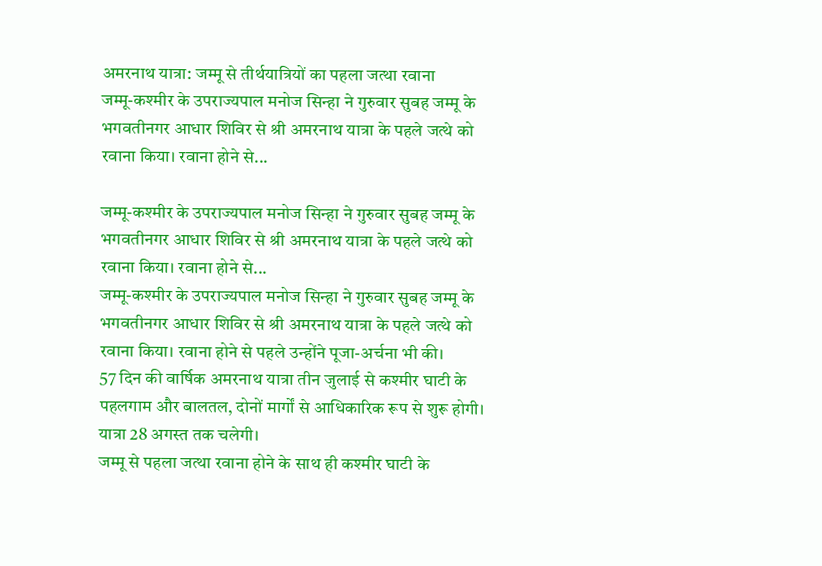अमरनाथ यात्रा: जम्मू से तीर्थयात्रियों का पहला जत्था रवाना
जम्मू-कश्मीर के उपराज्यपाल मनोज सिन्हा ने गुरुवार सुबह जम्मू के भगवतीनगर आधार शिविर से श्री अमरनाथ यात्रा के पहले जत्थे को रवाना किया। रवाना होने से...

जम्मू-कश्मीर के उपराज्यपाल मनोज सिन्हा ने गुरुवार सुबह जम्मू के भगवतीनगर आधार शिविर से श्री अमरनाथ यात्रा के पहले जत्थे को रवाना किया। रवाना होने से...
जम्मू-कश्मीर के उपराज्यपाल मनोज सिन्हा ने गुरुवार सुबह जम्मू के भगवतीनगर आधार शिविर से श्री अमरनाथ यात्रा के पहले जत्थे को रवाना किया। रवाना होने से पहले उन्होंने पूजा-अर्चना भी की।
57 दिन की वार्षिक अमरनाथ यात्रा तीन जुलाई से कश्मीर घाटी के पहलगाम और बालतल, दोनों मार्गों से आधिकारिक रूप से शुरू होगी। यात्रा 28 अगस्त तक चलेगी।
जम्मू से पहला जत्था रवाना होने के साथ ही कश्मीर घाटी के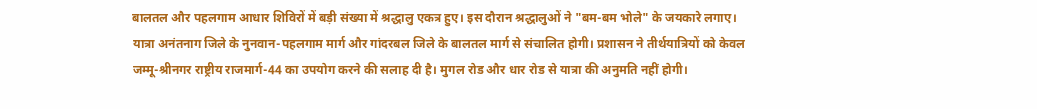बालतल और पहलगाम आधार शिविरों में बड़ी संख्या में श्रद्धालु एकत्र हुए। इस दौरान श्रद्धालुओं ने "बम-बम भोले" के जयकारे लगाए।
यात्रा अनंतनाग जिले के नुनवान-पहलगाम मार्ग और गांदरबल जिले के बालतल मार्ग से संचालित होगी। प्रशासन ने तीर्थयात्रियों को केवल जम्मू-श्रीनगर राष्ट्रीय राजमार्ग-44 का उपयोग करने की सलाह दी है। मुगल रोड और धार रोड से यात्रा की अनुमति नहीं होगी।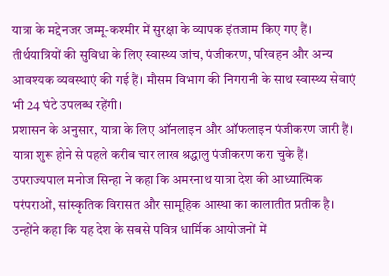यात्रा के मद्देनजर जम्मू-कश्मीर में सुरक्षा के व्यापक इंतजाम किए गए हैं। तीर्थयात्रियों की सुविधा के लिए स्वास्थ्य जांच, पंजीकरण, परिवहन और अन्य आवश्यक व्यवस्थाएं की गई हैं। मौसम विभाग की निगरानी के साथ स्वास्थ्य सेवाएं भी 24 घंटे उपलब्ध रहेंगी।
प्रशासन के अनुसार, यात्रा के लिए ऑनलाइन और ऑफलाइन पंजीकरण जारी हैं। यात्रा शुरू होने से पहले करीब चार लाख श्रद्धालु पंजीकरण करा चुके हैं।
उपराज्यपाल मनोज सिन्हा ने कहा कि अमरनाथ यात्रा देश की आध्यात्मिक परंपराओं, सांस्कृतिक विरासत और सामूहिक आस्था का कालातीत प्रतीक है। उन्होंने कहा कि यह देश के सबसे पवित्र धार्मिक आयोजनों में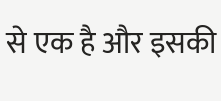से एक है और इसकी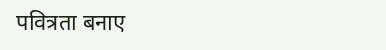पवित्रता बनाए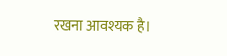रखना आवश्यक है।